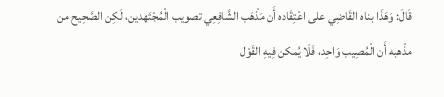قَالَ: وَهَذَا بناه القَاضِي على اعْتِقَاده أَن مَذْهَب الشَّافِعِي تصويب الْمُجْتَهدين، لَكِن الصَّحِيح من مذْهبه أَن الْمُصِيب وَاحِد، فَلَا يُمكن فِيهِ القَوْل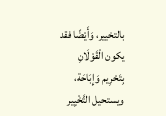بالتخيير، وَأَيْضًا فقد يكون الْقَوْلَانِ بِتَحْرِيم وَإِبَاحَة، ويستحيل التَّخْيِير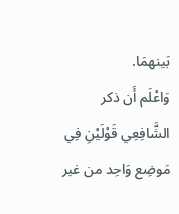بَينهمَا.
وَاعْلَم أَن ذكر الشَّافِعِي قَوْلَيْنِ فِي مَوضِع وَاحِد من غير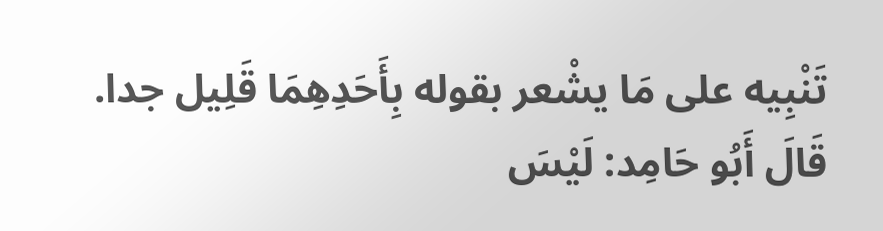تَنْبِيه على مَا يشْعر بقوله بِأَحَدِهِمَا قَلِيل جدا.
قَالَ أَبُو حَامِد: لَيْسَ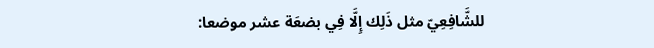للشَّافِعِيّ مثل ذَلِك إِلَّا فِي بضعَة عشر موضعا: